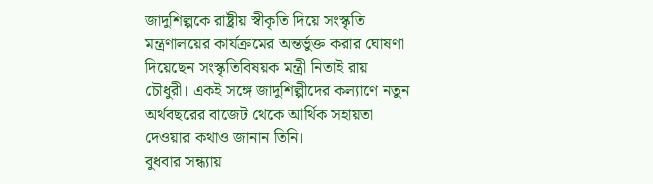জাদুশিল্পকে রাষ্ট্রীয় স্বীকৃতি দিয়ে সংস্কৃতি মন্ত্রণালয়ের কার্যক্রমের অন্তর্ভুক্ত করার ঘোষণা দিয়েছেন সংস্কৃতিবিষয়ক মন্ত্রী নিতাই রায় চৌধুরী। একই সঙ্গে জাদুশিল্পীদের কল্যাণে নতুন অর্থবছরের বাজেট থেকে আর্থিক সহায়তা দেওয়ার কথাও জানান তিনি।
বুধবার সন্ধ্যায়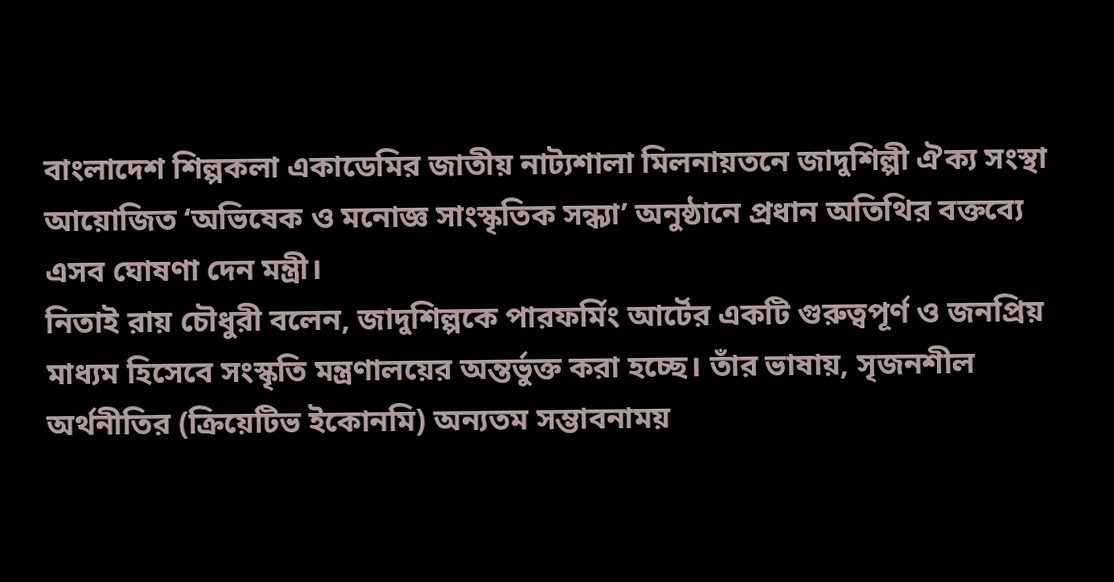বাংলাদেশ শিল্পকলা একাডেমির জাতীয় নাট্যশালা মিলনায়তনে জাদুশিল্পী ঐক্য সংস্থা আয়োজিত ‘অভিষেক ও মনোজ্ঞ সাংস্কৃতিক সন্ধ্যা’ অনুষ্ঠানে প্রধান অতিথির বক্তব্যে এসব ঘোষণা দেন মন্ত্রী।
নিতাই রায় চৌধুরী বলেন, জাদুশিল্পকে পারফর্মিং আর্টের একটি গুরুত্বপূর্ণ ও জনপ্রিয় মাধ্যম হিসেবে সংস্কৃতি মন্ত্রণালয়ের অন্তর্ভুক্ত করা হচ্ছে। তাঁর ভাষায়, সৃজনশীল অর্থনীতির (ক্রিয়েটিভ ইকোনমি) অন্যতম সম্ভাবনাময়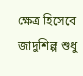ক্ষেত্র হিসেবে জাদুশিল্প শুধু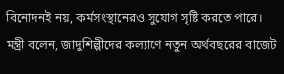বিনোদনই নয়, কর্মসংস্থানেরও সুযোগ সৃষ্টি করতে পারে।
মন্ত্রী বলেন, জাদুশিল্পীদের কল্যাণে নতুন অর্থবছরের বাজেট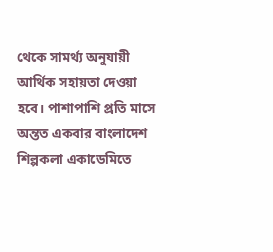থেকে সামর্থ্য অনুযায়ী আর্থিক সহায়তা দেওয়া হবে। পাশাপাশি প্রতি মাসে অন্তত একবার বাংলাদেশ শিল্পকলা একাডেমিতে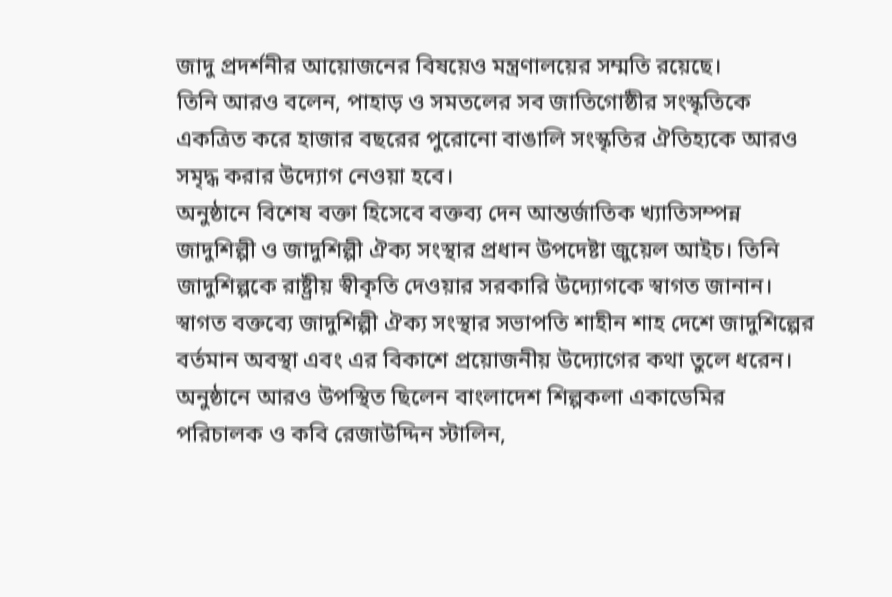জাদু প্রদর্শনীর আয়োজনের বিষয়েও মন্ত্রণালয়ের সম্মতি রয়েছে।
তিনি আরও বলেন, পাহাড় ও সমতলের সব জাতিগোষ্ঠীর সংস্কৃতিকে একত্রিত করে হাজার বছরের পুরোনো বাঙালি সংস্কৃতির ঐতিহ্যকে আরও সমৃদ্ধ করার উদ্যোগ নেওয়া হবে।
অনুষ্ঠানে বিশেষ বক্তা হিসেবে বক্তব্য দেন আন্তর্জাতিক খ্যাতিসম্পন্ন জাদুশিল্পী ও জাদুশিল্পী ঐক্য সংস্থার প্রধান উপদেষ্টা জুয়েল আইচ। তিনি জাদুশিল্পকে রাষ্ট্রীয় স্বীকৃতি দেওয়ার সরকারি উদ্যোগকে স্বাগত জানান।
স্বাগত বক্তব্যে জাদুশিল্পী ঐক্য সংস্থার সভাপতি শাহীন শাহ দেশে জাদুশিল্পের বর্তমান অবস্থা এবং এর বিকাশে প্রয়োজনীয় উদ্যোগের কথা তুলে ধরেন।
অনুষ্ঠানে আরও উপস্থিত ছিলেন বাংলাদেশ শিল্পকলা একাডেমির পরিচালক ও কবি রেজাউদ্দিন স্টালিন,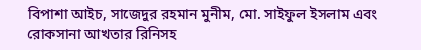বিপাশা আইচ, সাজেদুর রহমান মুনীম, মো. সাইফুল ইসলাম এবং রোকসানা আখতার রিনিসহ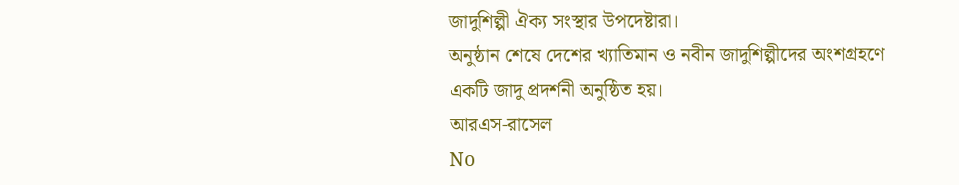জাদুশিল্পী ঐক্য সংস্থার উপদেষ্টারা।
অনুষ্ঠান শেষে দেশের খ্যাতিমান ও নবীন জাদুশিল্পীদের অংশগ্রহণে একটি জাদু প্রদর্শনী অনুষ্ঠিত হয়।
আরএস-রাসেল
No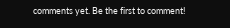comments yet. Be the first to comment!